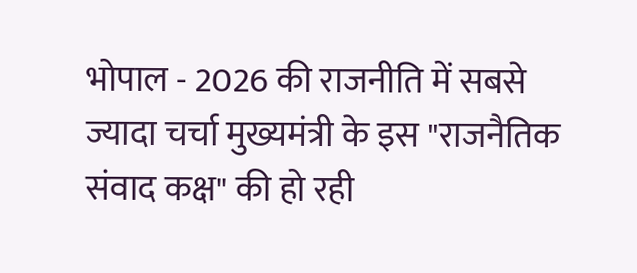भोपाल - 2026 की राजनीति में सबसे ज्यादा चर्चा मुख्यमंत्री के इस "राजनैतिक संवाद कक्ष" की हो रही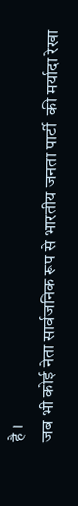है ।
जब भी कोई नेता सार्वजनिक रूप से भारतीय जनता पार्टी  की मर्यादा रेखा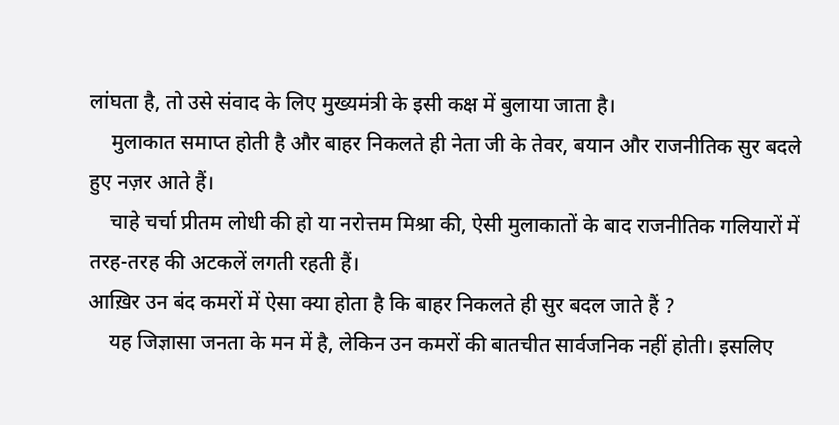लांघता है, तो उसे संवाद के लिए मुख्यमंत्री के इसी कक्ष में बुलाया जाता है।
    मुलाकात समाप्त होती है और बाहर निकलते ही नेता जी के तेवर, बयान और राजनीतिक सुर बदले हुए नज़र आते हैं।
    चाहे चर्चा प्रीतम लोधी की हो या नरोत्तम मिश्रा की, ऐसी मुलाकातों के बाद राजनीतिक गलियारों में तरह-तरह की अटकलें लगती रहती हैं।
आख़िर उन बंद कमरों में ऐसा क्या होता है कि बाहर निकलते ही सुर बदल जाते हैं ?
    यह जिज्ञासा जनता के मन में है, लेकिन उन कमरों की बातचीत सार्वजनिक नहीं होती। इसलिए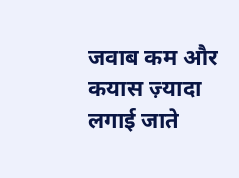जवाब कम और कयास ज़्यादा लगाई जाते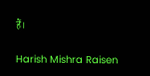हैं।

Harish Mishra Raisen